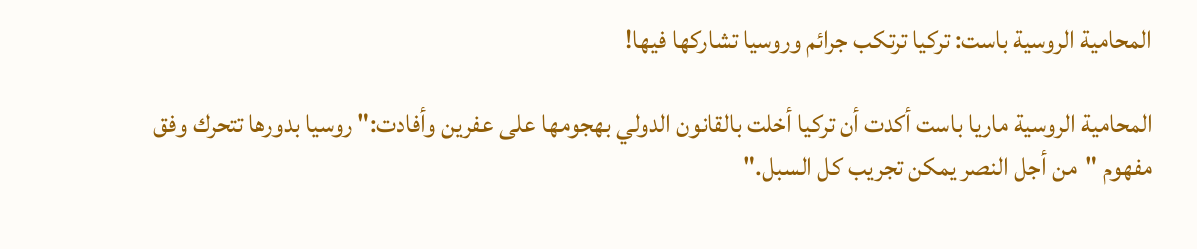المحامية الروسية باست: تركيا ترتكب جرائم وروسيا تشاركها فيها!

المحامية الروسية ماريا باست أكدت أن تركيا أخلت بالقانون الدولي بهجومها على عفرين وأفادت:" روسيا بدورها تتحرك وفق مفهوم "من أجل النصر يمكن تجريب كل السبل."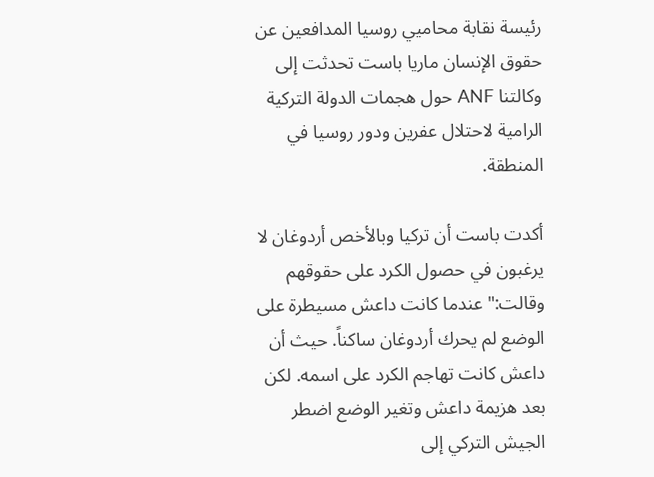رئيسة نقابة محاميي روسيا المدافعين عن حقوق الإنسان ماريا باست تحدثت إلى وكالتنا ANF حول هجمات الدولة التركية الرامية لاحتلال عفرين ودور روسيا في المنطقة.

أكدت باست أن تركيا وبالأخص أردوغان لا يرغبون في حصول الكرد على حقوقهم وقالت:" عندما كانت داعش مسيطرة على الوضع لم يحرك أردوغان ساكناً. حيث أن داعش كانت تهاجم الكرد على اسمه. لكن بعد هزيمة داعش وتغير الوضع اضطر الجيش التركي إلى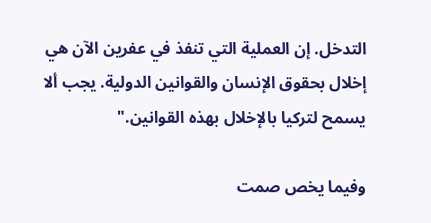التدخل. إن العملية التي تنفذ في عفرين الآن هي إخلال بحقوق الإنسان والقوانين الدولية. يجب ألا يسمح لتركيا بالإخلال بهذه القوانين."

وفيما يخص صمت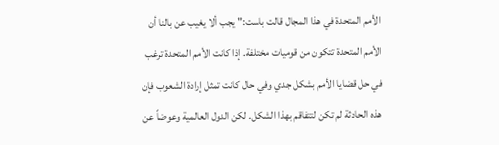الأمم المتحدة في هذا المجال قالت باست:" يجب ألا يغيب عن بالنا أن الأمم المتحدة تتكون من قوميات مختلفة. إذا كانت الأمم المتحدة ترغب في حل قضايا الأمم بشكل جدي وفي حال كانت تمثل إرادة الشعوب فإن هذه الحادثة لم تكن لتتفاقم بهذا الشكل. لكن الدول العالمية وعوضاً عن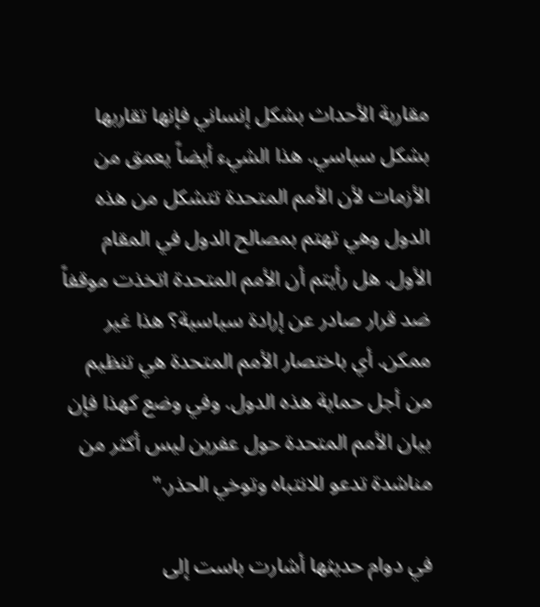مقاربة الأحداث بشكل إنساني فإنها تقاربها بشكل سياسي. هذا الشيء أيضاً يعمق من الأزمات لأن الأمم المتحدة تتشكل من هذه الدول وهي تهتم بمصالح الدول في المقام الأول. هل رأيتم أن الأمم المتحدة اتخذت موقفاً ضد قرار صادر عن إرادة سياسية؟ هذا غير ممكن. أي باختصار الأمم المتحدة هي تنظيم من أجل حماية هذه الدول. وفي وضع كهذا فإن بيان الأمم المتحدة حول عفرين ليس أكثر من مناشدة تدعو للانتباه وتوخي الحذر."

في دوام حديثها أشارت باست إلى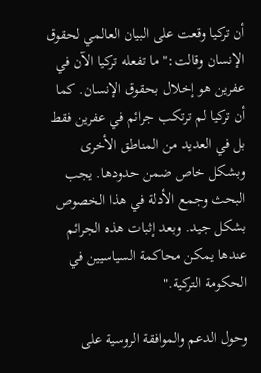أن تركيا وقعت على البيان العالمي لحقوق الإنسان وقالت:" ما تفعله تركيا الآن في عفرين هو إخلال بحقوق الإنسان. كما أن تركيا لم ترتكب جرائم في عفرين فقط بل في العديد من المناطق الأخرى وبشكل خاص ضمن حدودها. يجب البحث وجمع الأدلة في هذا الخصوص بشكل جيد. وبعد إثبات هذه الجرائم عندها يمكن محاكمة السياسيين في الحكومة التركية."

وحول الدعم والموافقة الروسية على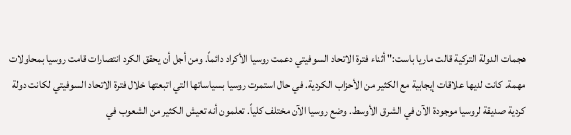هجمات الدولة التركية قالت ماريا باست:" أثناء فترة الاتحاد السوفيتي دعمت روسيا الأكراد دائماً. ومن أجل أن يحقق الكرد انتصارات قامت روسيا بمحاولات مهمة. كانت لديها علاقات إيجابية مع الكثير من الأحزاب الكردية. في حال استمرت روسيا بسياساتها التي اتبعتها خلال فترة الاتحاد السوفيتي لكانت دولة كردية صديقة لروسيا موجودة الآن في الشرق الأوسط. وضع روسيا الآن مختلف كلياً. تعلمون أنه تعيش الكثير من الشعوب في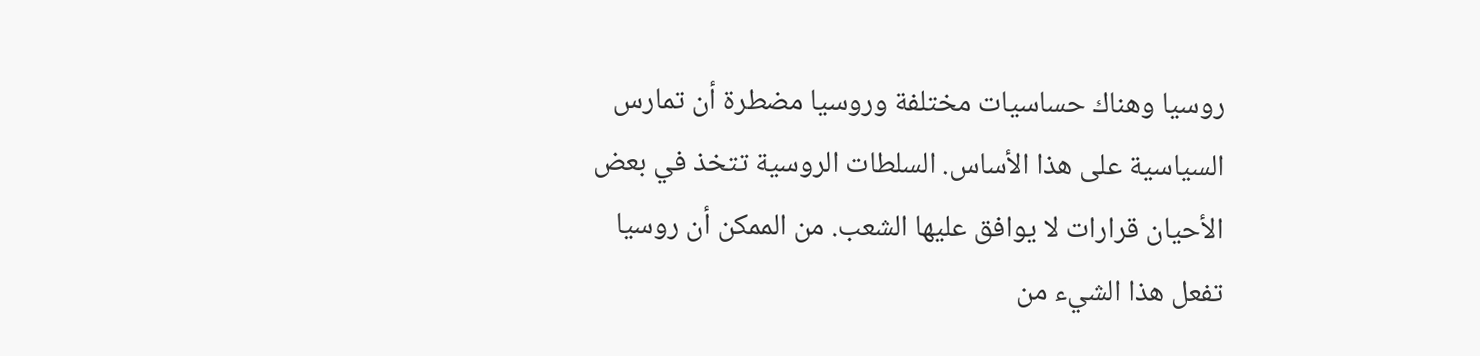روسيا وهناك حساسيات مختلفة وروسيا مضطرة أن تمارس السياسية على هذا الأساس. السلطات الروسية تتخذ في بعض الأحيان قرارات لا يوافق عليها الشعب. من الممكن أن روسيا تفعل هذا الشيء من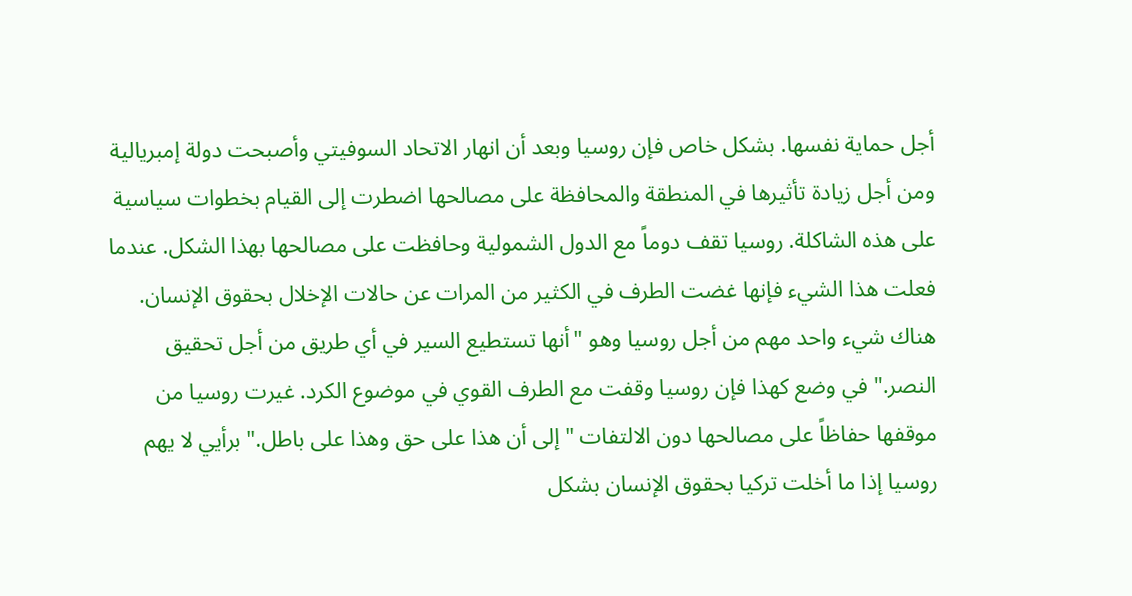أجل حماية نفسها. بشكل خاص فإن روسيا وبعد أن انهار الاتحاد السوفيتي وأصبحت دولة إمبريالية ومن أجل زيادة تأثيرها في المنطقة والمحافظة على مصالحها اضطرت إلى القيام بخطوات سياسية على هذه الشاكلة. روسيا تقف دوماً مع الدول الشمولية وحافظت على مصالحها بهذا الشكل. عندما فعلت هذا الشيء فإنها غضت الطرف في الكثير من المرات عن حالات الإخلال بحقوق الإنسان. هناك شيء واحد مهم من أجل روسيا وهو "أنها تستطيع السير في أي طريق من أجل تحقيق النصر." في وضع كهذا فإن روسيا وقفت مع الطرف القوي في موضوع الكرد. غيرت روسيا من موقفها حفاظاً على مصالحها دون الالتفات " إلى أن هذا على حق وهذا على باطل." برأيي لا يهم روسيا إذا ما أخلت تركيا بحقوق الإنسان بشكل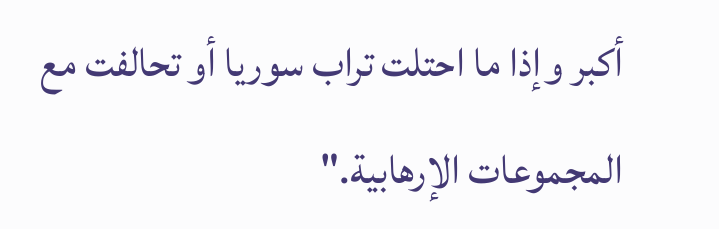أكبر وإذا ما احتلت تراب سوريا أو تحالفت مع المجموعات الإرهابية."